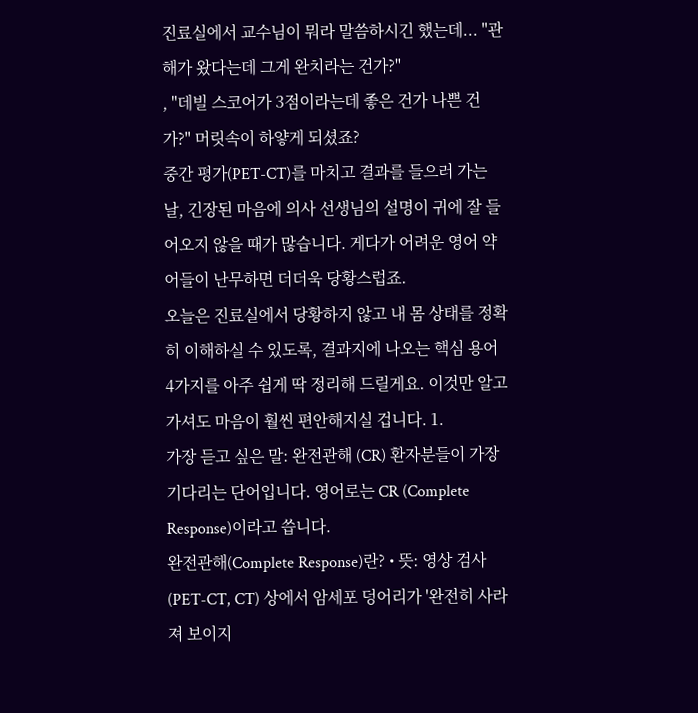진료실에서 교수님이 뭐라 말씀하시긴 했는데... "관해가 왔다는데 그게 완치라는 건가?"
, "데빌 스코어가 3점이라는데 좋은 건가 나쁜 건가?" 머릿속이 하얗게 되셨죠?
중간 평가(PET-CT)를 마치고 결과를 들으러 가는 날, 긴장된 마음에 의사 선생님의 설명이 귀에 잘 들어오지 않을 때가 많습니다. 게다가 어려운 영어 약어들이 난무하면 더더욱 당황스럽죠.
오늘은 진료실에서 당황하지 않고 내 몸 상태를 정확히 이해하실 수 있도록, 결과지에 나오는 핵심 용어 4가지를 아주 쉽게 딱 정리해 드릴게요. 이것만 알고 가셔도 마음이 훨씬 편안해지실 겁니다. 1.
가장 듣고 싶은 말: 완전관해 (CR) 환자분들이 가장 기다리는 단어입니다. 영어로는 CR (Complete Response)이라고 씁니다.
완전관해(Complete Response)란? • 뜻: 영상 검사(PET-CT, CT) 상에서 암세포 덩어리가 '완전히 사라져 보이지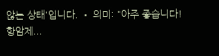않는 상태'입니다. • 의미: "아주 좋습니다!
항암제...